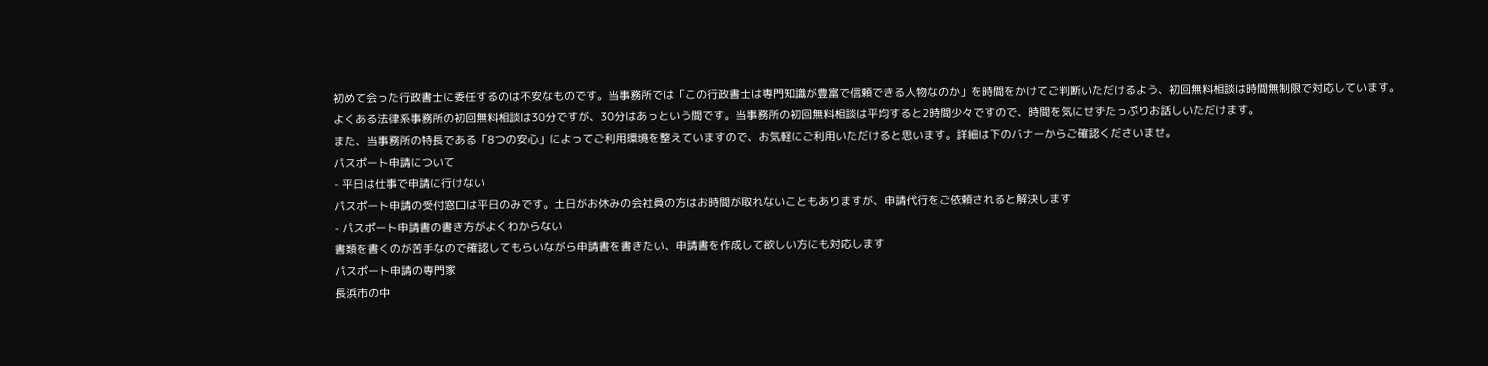初めて会った行政書士に委任するのは不安なものです。当事務所では「この行政書士は専門知識が豊富で信頼できる人物なのか」を時間をかけてご判断いただけるよう、初回無料相談は時間無制限で対応しています。
よくある法律系事務所の初回無料相談は30分ですが、30分はあっという間です。当事務所の初回無料相談は平均すると2時間少々ですので、時間を気にせずたっぷりお話しいただけます。
また、当事務所の特長である「8つの安心」によってご利用環境を整えていますので、お気軽にご利用いただけると思います。詳細は下のバナーからご確認くださいませ。
パスポート申請について
- 平日は仕事で申請に行けない
パスポート申請の受付窓口は平日のみです。土日がお休みの会社員の方はお時間が取れないこともありますが、申請代行をご依頼されると解決します
- パスポート申請書の書き方がよくわからない
書類を書くのが苦手なので確認してもらいながら申請書を書きたい、申請書を作成して欲しい方にも対応します
パスポート申請の専門家
長浜市の中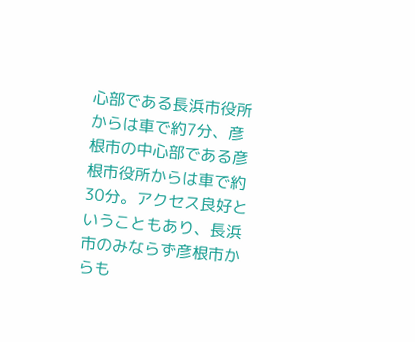心部である長浜市役所からは車で約7分、彦根市の中心部である彦根市役所からは車で約30分。アクセス良好ということもあり、長浜市のみならず彦根市からも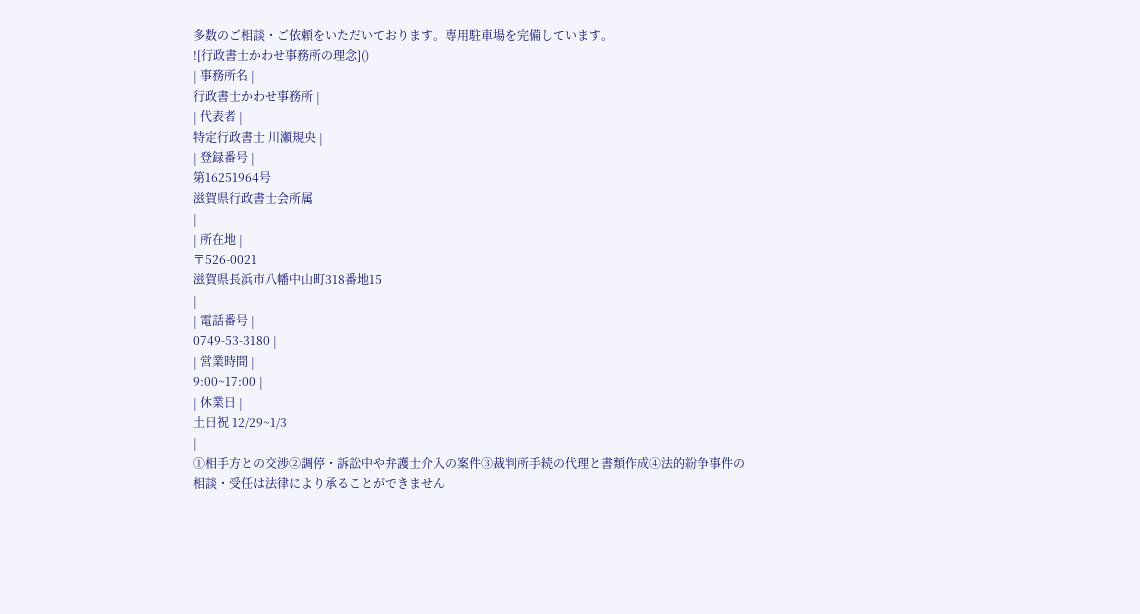多数のご相談・ご依頼をいただいております。専用駐車場を完備しています。
![行政書士かわせ事務所の理念]()
| 事務所名 |
行政書士かわせ事務所 |
| 代表者 |
特定行政書士 川瀬規央 |
| 登録番号 |
第16251964号
滋賀県行政書士会所属
|
| 所在地 |
〒526-0021
滋賀県長浜市八幡中山町318番地15
|
| 電話番号 |
0749-53-3180 |
| 営業時間 |
9:00~17:00 |
| 休業日 |
土日祝 12/29~1/3
|
①相手方との交渉②調停・訴訟中や弁護士介入の案件③裁判所手続の代理と書類作成④法的紛争事件の相談・受任は法律により承ることができません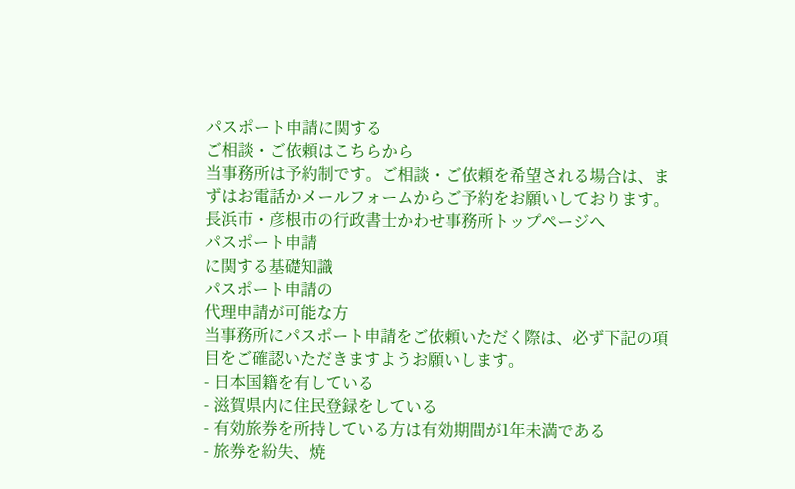パスポート申請に関する
ご相談・ご依頼はこちらから
当事務所は予約制です。ご相談・ご依頼を希望される場合は、まずはお電話かメールフォームからご予約をお願いしております。
長浜市・彦根市の行政書士かわせ事務所トップページへ
パスポート申請
に関する基礎知識
パスポート申請の
代理申請が可能な方
当事務所にパスポート申請をご依頼いただく際は、必ず下記の項目をご確認いただきますようお願いします。
- 日本国籍を有している
- 滋賀県内に住民登録をしている
- 有効旅券を所持している方は有効期間が1年未満である
- 旅券を紛失、焼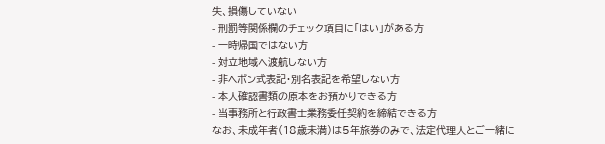失、損傷していない
- 刑罰等関係欄のチェック項目に「はい」がある方
- 一時帰国ではない方
- 対立地域へ渡航しない方
- 非ヘボン式表記・別名表記を希望しない方
- 本人確認書類の原本をお預かりできる方
- 当事務所と行政書士業務委任契約を締結できる方
なお、未成年者(18歳未満)は5年旅券のみで、法定代理人とご一緒に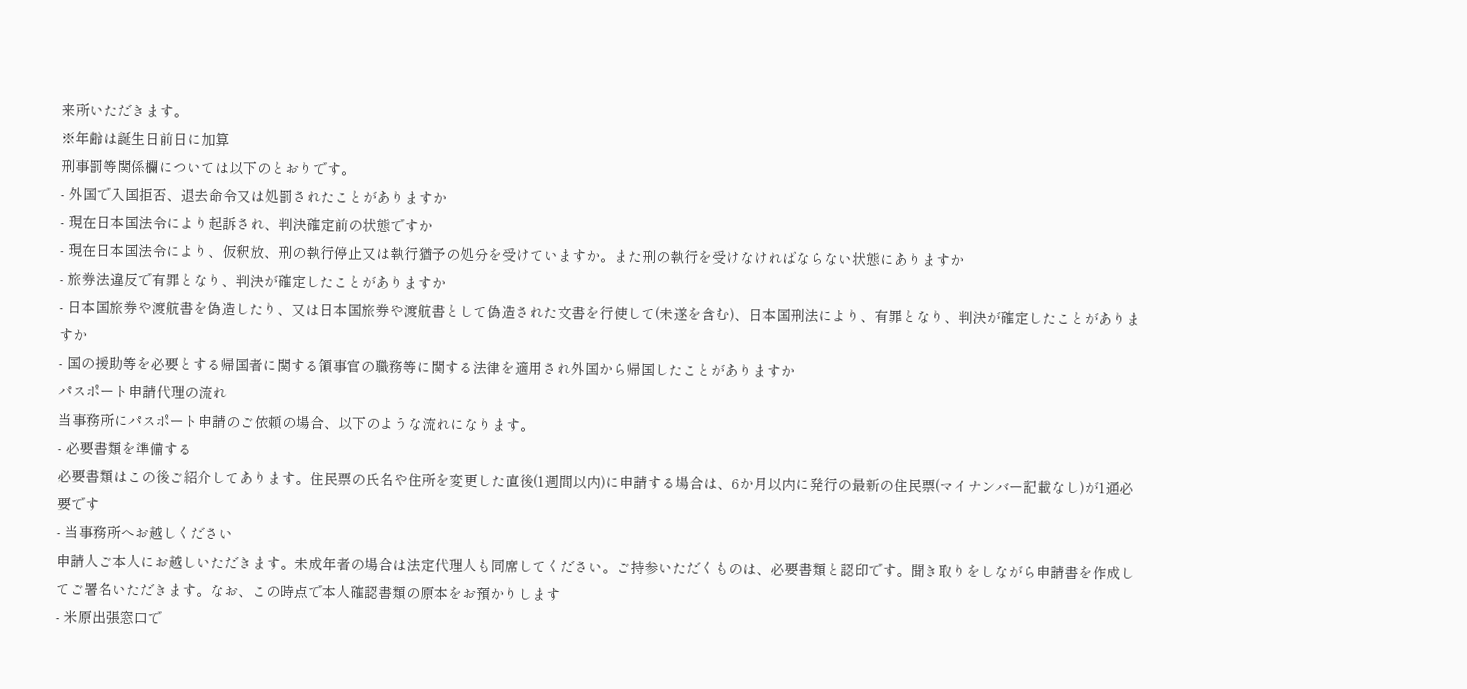来所いただきます。
※年齢は誕生日前日に加算
刑事罰等関係欄については以下のとおりです。
- 外国で入国拒否、退去命令又は処罰されたことがありますか
- 現在日本国法令により起訴され、判決確定前の状態ですか
- 現在日本国法令により、仮釈放、刑の執行停止又は執行猶予の処分を受けていますか。また刑の執行を受けなければならない状態にありますか
- 旅券法違反で有罪となり、判決が確定したことがありますか
- 日本国旅券や渡航書を偽造したり、又は日本国旅券や渡航書として偽造された文書を行使して(未遂を含む)、日本国刑法により、有罪となり、判決が確定したことがありますか
- 国の援助等を必要とする帰国者に関する領事官の職務等に関する法律を適用され外国から帰国したことがありますか
パスポート申請代理の流れ
当事務所にパスポート申請のご依頼の場合、以下のような流れになります。
- 必要書類を準備する
必要書類はこの後ご紹介してあります。住民票の氏名や住所を変更した直後(1週間以内)に申請する場合は、6か月以内に発行の最新の住民票(マイナンバー記載なし)が1通必要です
- 当事務所へお越しください
申請人ご本人にお越しいただきます。未成年者の場合は法定代理人も同席してください。ご持参いただくものは、必要書類と認印です。聞き取りをしながら申請書を作成してご署名いただきます。なお、この時点で本人確認書類の原本をお預かりします
- 米原出張窓口で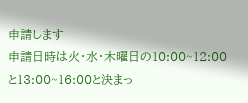申請します
申請日時は火・水・木曜日の10:00~12:00と13:00~16:00と決まっ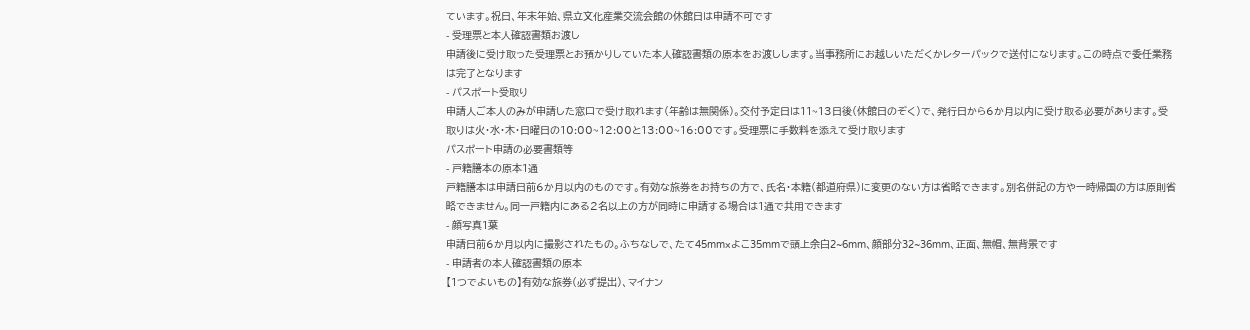ています。祝日、年末年始、県立文化産業交流会館の休館日は申請不可です
- 受理票と本人確認書類お渡し
申請後に受け取った受理票とお預かりしていた本人確認書類の原本をお渡しします。当事務所にお越しいただくかレターパックで送付になります。この時点で委任業務は完了となります
- パスポート受取り
申請人ご本人のみが申請した窓口で受け取れます(年齢は無関係)。交付予定日は11~13日後(休館日のぞく)で、発行日から6か月以内に受け取る必要があります。受取りは火・水・木・日曜日の10:00~12:00と13:00~16:00です。受理票に手数料を添えて受け取ります
パスポート申請の必要書類等
- 戸籍謄本の原本1通
戸籍謄本は申請日前6か月以内のものです。有効な旅券をお持ちの方で、氏名・本籍(都道府県)に変更のない方は省略できます。別名併記の方や一時帰国の方は原則省略できません。同一戸籍内にある2名以上の方が同時に申請する場合は1通で共用できます
- 顔写真1葉
申請日前6か月以内に撮影されたもの。ふちなしで、たて45mm×よこ35mmで頭上余白2~6mm、顔部分32~36mm、正面、無帽、無背景です
- 申請者の本人確認書類の原本
【1つでよいもの】有効な旅券(必ず提出)、マイナン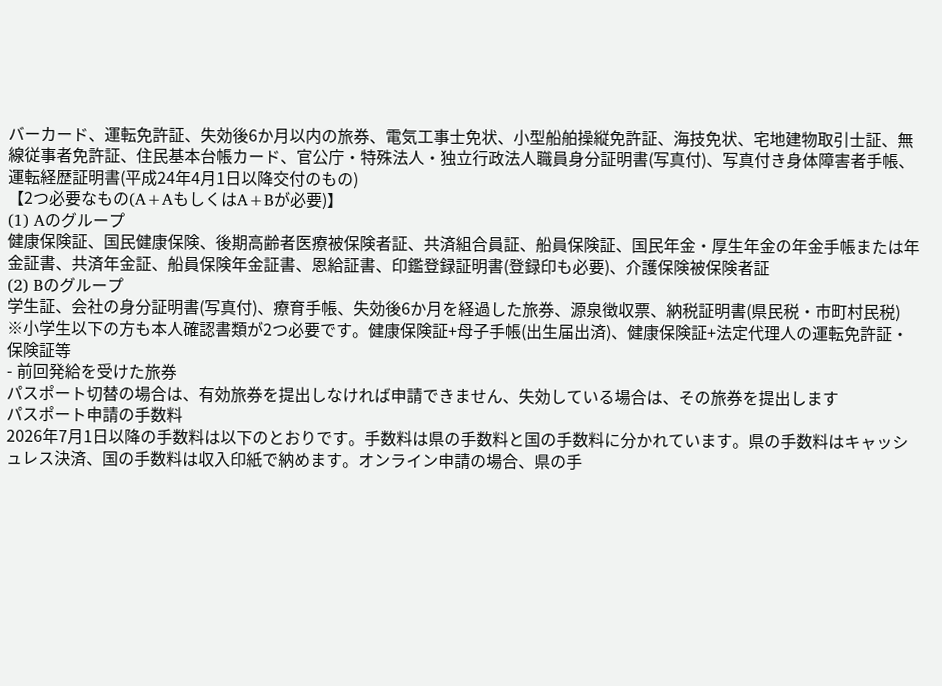バーカード、運転免許証、失効後6か月以内の旅券、電気工事士免状、小型船舶操縦免許証、海技免状、宅地建物取引士証、無線従事者免許証、住民基本台帳カード、官公庁・特殊法人・独立行政法人職員身分証明書(写真付)、写真付き身体障害者手帳、運転経歴証明書(平成24年4月1日以降交付のもの)
【2つ必要なもの(A+AもしくはA+Bが必要)】
(1) Aのグループ
健康保険証、国民健康保険、後期高齢者医療被保険者証、共済組合員証、船員保険証、国民年金・厚生年金の年金手帳または年金証書、共済年金証、船員保険年金証書、恩給証書、印鑑登録証明書(登録印も必要)、介護保険被保険者証
(2) Bのグループ
学生証、会社の身分証明書(写真付)、療育手帳、失効後6か月を経過した旅券、源泉徴収票、納税証明書(県民税・市町村民税)
※小学生以下の方も本人確認書類が2つ必要です。健康保険証+母子手帳(出生届出済)、健康保険証+法定代理人の運転免許証・保険証等
- 前回発給を受けた旅券
パスポート切替の場合は、有効旅券を提出しなければ申請できません、失効している場合は、その旅券を提出します
パスポート申請の手数料
2026年7月1日以降の手数料は以下のとおりです。手数料は県の手数料と国の手数料に分かれています。県の手数料はキャッシュレス決済、国の手数料は収入印紙で納めます。オンライン申請の場合、県の手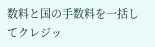数料と国の手数料を一括してクレジッ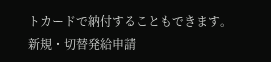トカードで納付することもできます。
新規・切替発給申請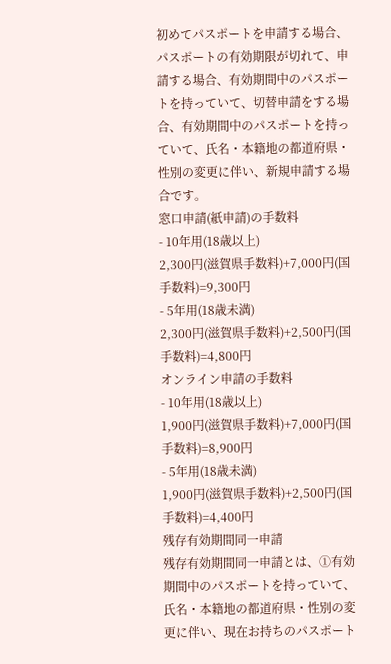初めてパスポートを申請する場合、パスポートの有効期限が切れて、申請する場合、有効期間中のパスポートを持っていて、切替申請をする場合、有効期間中のパスポートを持っていて、氏名・本籍地の都道府県・性別の変更に伴い、新規申請する場合です。
窓口申請(紙申請)の手数料
- 10年用(18歳以上)
2,300円(滋賀県手数料)+7,000円(国手数料)=9,300円
- 5年用(18歳未満)
2,300円(滋賀県手数料)+2,500円(国手数料)=4,800円
オンライン申請の手数料
- 10年用(18歳以上)
1,900円(滋賀県手数料)+7,000円(国手数料)=8,900円
- 5年用(18歳未満)
1,900円(滋賀県手数料)+2,500円(国手数料)=4,400円
残存有効期間同一申請
残存有効期間同一申請とは、①有効期間中のパスポートを持っていて、氏名・本籍地の都道府県・性別の変更に伴い、現在お持ちのパスポート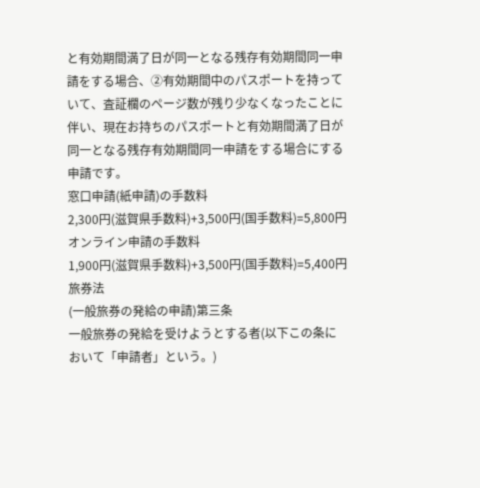と有効期間満了日が同一となる残存有効期間同一申請をする場合、②有効期間中のパスポートを持っていて、査証欄のページ数が残り少なくなったことに伴い、現在お持ちのパスポートと有効期間満了日が同一となる残存有効期間同一申請をする場合にする申請です。
窓口申請(紙申請)の手数料
2,300円(滋賀県手数料)+3,500円(国手数料)=5,800円
オンライン申請の手数料
1,900円(滋賀県手数料)+3,500円(国手数料)=5,400円
旅券法
(一般旅券の発給の申請)第三条
一般旅券の発給を受けようとする者(以下この条において「申請者」という。)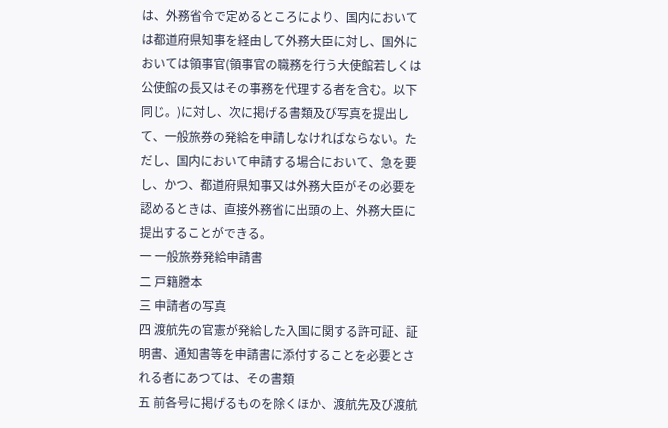は、外務省令で定めるところにより、国内においては都道府県知事を経由して外務大臣に対し、国外においては領事官(領事官の職務を行う大使館若しくは公使館の長又はその事務を代理する者を含む。以下同じ。)に対し、次に掲げる書類及び写真を提出して、一般旅券の発給を申請しなければならない。ただし、国内において申請する場合において、急を要し、かつ、都道府県知事又は外務大臣がその必要を認めるときは、直接外務省に出頭の上、外務大臣に提出することができる。
一 一般旅券発給申請書
二 戸籍謄本
三 申請者の写真
四 渡航先の官憲が発給した入国に関する許可証、証明書、通知書等を申請書に添付することを必要とされる者にあつては、その書類
五 前各号に掲げるものを除くほか、渡航先及び渡航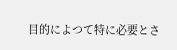目的によつて特に必要とさ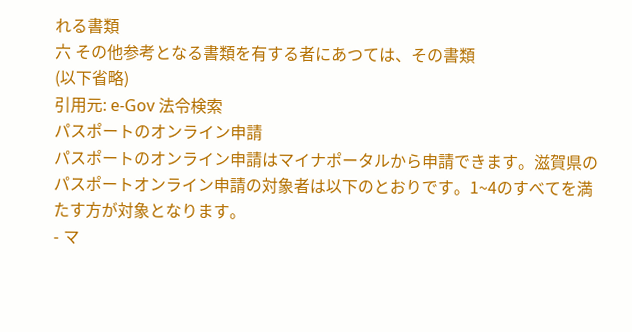れる書類
六 その他参考となる書類を有する者にあつては、その書類
(以下省略)
引用元: e-Gov 法令検索
パスポートのオンライン申請
パスポートのオンライン申請はマイナポータルから申請できます。滋賀県のパスポートオンライン申請の対象者は以下のとおりです。1~4のすべてを満たす方が対象となります。
- マ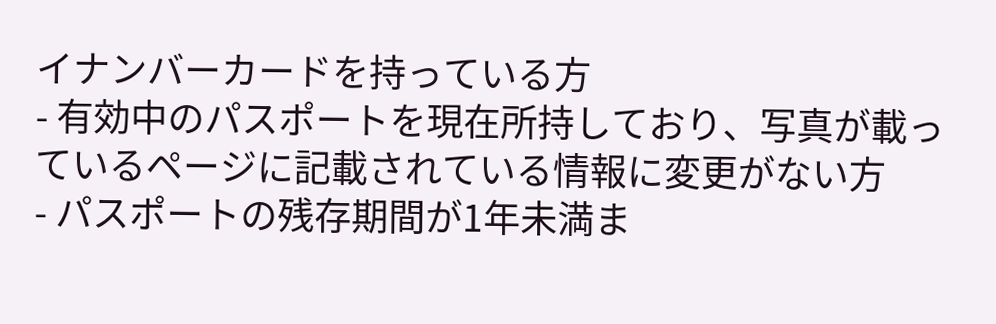イナンバーカードを持っている方
- 有効中のパスポートを現在所持しており、写真が載っているページに記載されている情報に変更がない方
- パスポートの残存期間が1年未満ま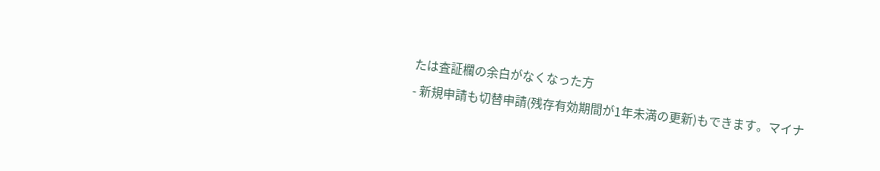たは査証欄の余白がなくなった方
- 新規申請も切替申請(残存有効期間が1年未満の更新)もできます。マイナ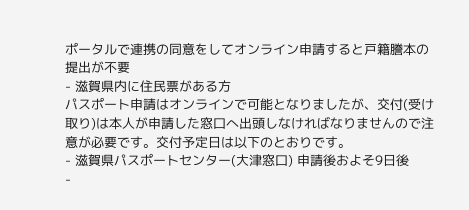ポータルで連携の同意をしてオンライン申請すると戸籍謄本の提出が不要
- 滋賀県内に住民票がある方
パスポート申請はオンラインで可能となりましたが、交付(受け取り)は本人が申請した窓口へ出頭しなければなりませんので注意が必要です。交付予定日は以下のとおりです。
- 滋賀県パスポートセンター(大津窓口) 申請後およそ9日後
-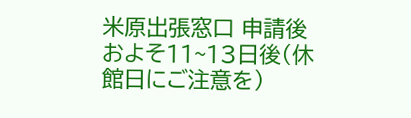米原出張窓口 申請後およそ11~13日後(休館日にご注意を)